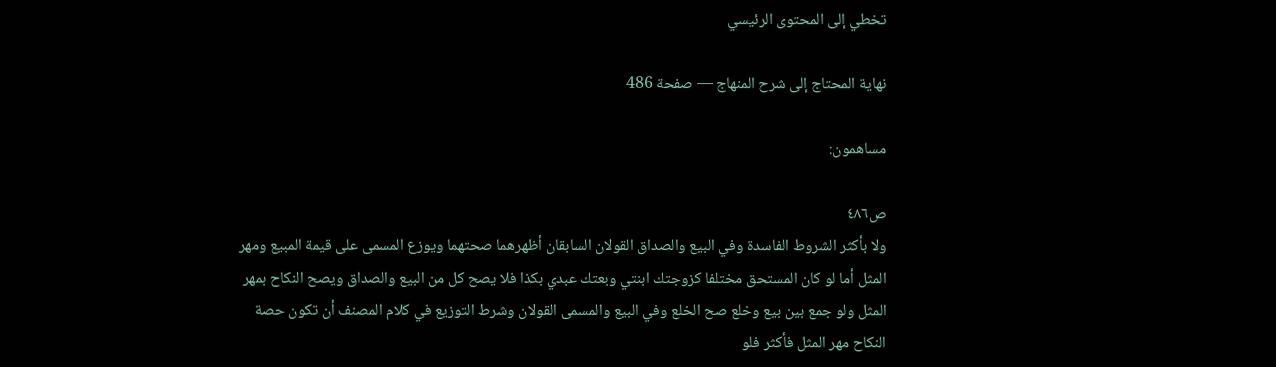تخطي إلى المحتوى الرئيسي

نهاية المحتاج إلى شرح المنهاج — صفحة 486

مساهمون:

ص٤٨٦
ولا بأكثر الشروط الفاسدة وفي البيع والصداق القولان السابقان أظهرهما صحتهما ويوزع المسمى على قيمة المبيع ومهر المثل أما لو كان المستحق مختلفا كزوجتك ابنتي وبعتك عبدي بكذا فلا يصح كل من البيع والصداق ويصح النكاح بمهر المثل ولو جمع بين بيع وخلع صح الخلع وفي البيع والمسمى القولان وشرط التوزيع في كلام المصنف أن تكون حصة النكاح مهر المثل فأكثر فلو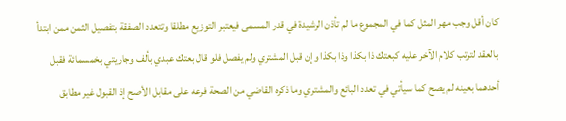كان أقل وجب مهر المثل كما في المجموع ما لم تأذن الرشيدة في قدر المسمى فيعتبر التوزيع مطلقا وتتعدد الصفقة بتفصيل الثمن ممن ابتدأ بالعقد لترتب كلام الآخر عليه كبعتك ذا بكذا وذا بكذا وإن قبل المشتري ولم يفصل فلو قال بعتك عبدي بألف وجاريتي بخمسمائة فقبل أحدهما بعينه لم يصح كما سيأتي في تعدد البائع والمشتري وما ذكره القاضي من الصحة فرعه على مقابل الأصح إذ القبول غير مطابق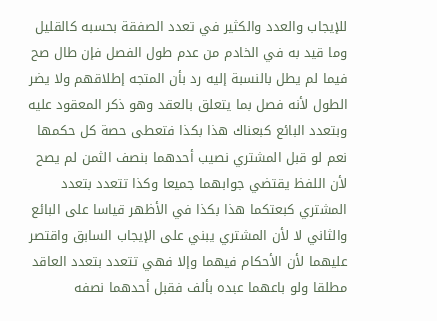للإيجاب والعدد والكثير في تعدد الصفقة بحسبه كالقليل وما قيد به في الخادم من عدم طول الفصل فإن طال صح فيما لم يطل بالنسبة إليه رد بأن المتجه إطلاقهم ولا يضر الطول لأنه فصل بما يتعلق بالعقد وهو ذكر المعقود عليه وبتعدد البائع كبعناك هذا بكذا فتعطى حصة كل حكمها نعم لو قبل المشتري نصيب أحدهما بنصف الثمن لم يصح لأن اللفظ يقتضي جوابهما جميعا وكذا تتعدد بتعدد المشتري كبعتكما هذا بكذا في الأظهر قياسا على البائع والثاني لا لأن المشتري يبني على الإيجاب السابق واقتصر عليهما لأن الأحكام فيهما وإلا فهي تتعدد بتعدد العاقد مطلقا ولو باعهما عبده بألف فقبل أحدهما نصفه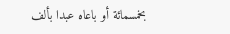بخمسمائة أو باعاه عبدا بألف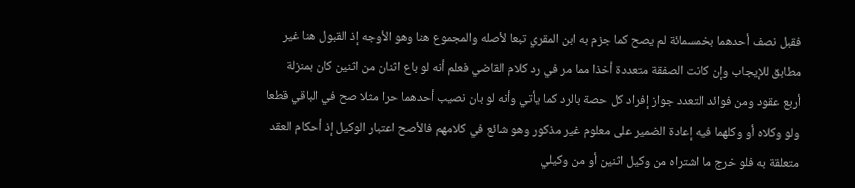فقبل نصف أحدهما بخمسمائة لم يصح كما جزم به ابن المقري تبعا لأصله والمجموع هنا وهو الأوجه إذ القبول هنا غير مطابق للإيجاب وإن كانت الصفقة متعددة أخذا مما مر في رد كلام القاضي فعلم أنه لو باع اثنان من اثنين كان بمنزلة أربع عقود ومن فوائد التعدد جواز إفراد كل حصة بالرد كما يأتي وأنه لو بان نصيب أحدهما حرا مثلا صح في الباقي قطعا ولو وكلاه أو وكلهما فيه إعادة الضمير على معلوم غير مذكور وهو شائع في كلامهم فالأصح اعتبار الوكيل إذ أحكام العقد متعلقة به فلو خرج ما اشتراه من وكيل اثنين أو من وكيلي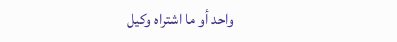واحد أو ما اشتراه وكيل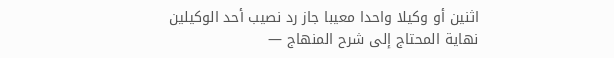اثنين أو وكيلا واحدا معيبا جاز رد نصيب أحد الوكيلين
نهاية المحتاج إلى شرح المنهاج —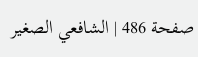صفحة 486 | الشافعي الصغير